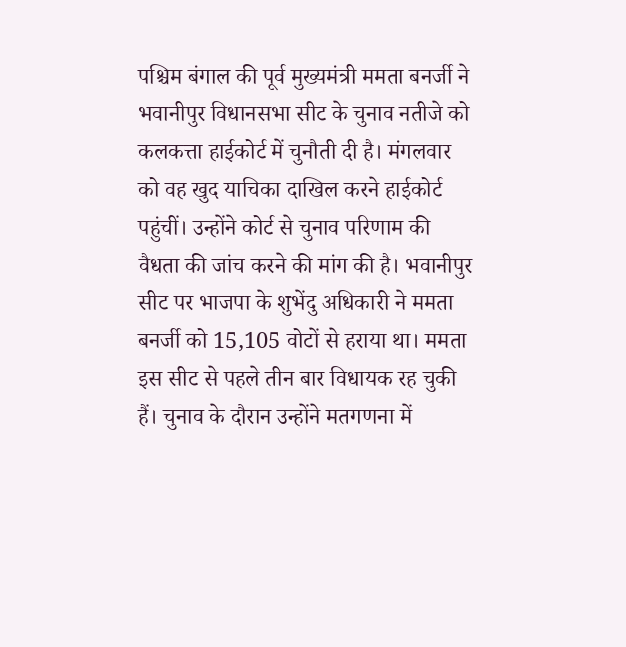पश्चिम बंगाल की पूर्व मुख्यमंत्री ममता बनर्जी ने भवानीपुर विधानसभा सीट के चुनाव नतीजे को कलकत्ता हाईकोर्ट में चुनौती दी है। मंगलवार को वह खुद याचिका दाखिल करने हाईकोर्ट पहुंचीं। उन्होंने कोर्ट से चुनाव परिणाम की वैधता की जांच करने की मांग की है। भवानीपुर सीट पर भाजपा के शुभेंदु अधिकारी ने ममता बनर्जी को 15,105 वोटों से हराया था। ममता इस सीट से पहले तीन बार विधायक रह चुकी हैं। चुनाव के दौरान उन्होंने मतगणना में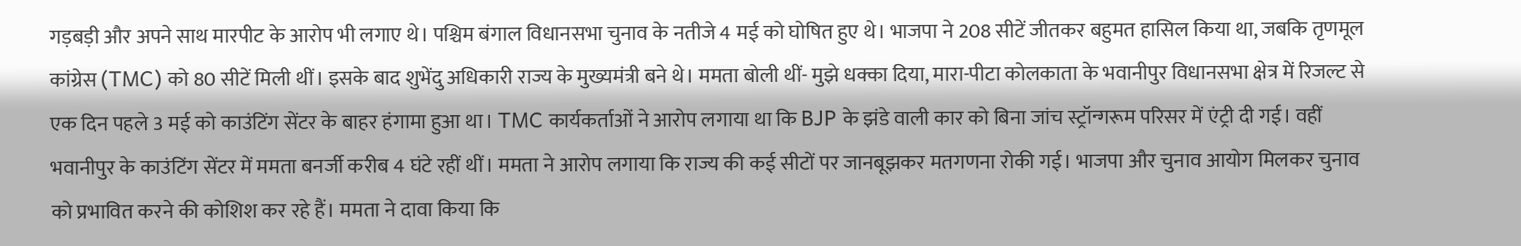गड़बड़ी और अपने साथ मारपीट के आरोप भी लगाए थे। पश्चिम बंगाल विधानसभा चुनाव के नतीजे 4 मई को घोषित हुए थे। भाजपा ने 208 सीटें जीतकर बहुमत हासिल किया था, जबकि तृणमूल कांग्रेस (TMC) को 80 सीटें मिली थीं। इसके बाद शुभेंदु अधिकारी राज्य के मुख्यमंत्री बने थे। ममता बोली थीं- मुझे धक्का दिया, मारा-पीटा कोलकाता के भवानीपुर विधानसभा क्षेत्र में रिजल्ट से एक दिन पहले 3 मई को काउंटिंग सेंटर के बाहर हंगामा हुआ था। TMC कार्यकर्ताओं ने आरोप लगाया था कि BJP के झंडे वाली कार को बिना जांच स्ट्रॉन्गरूम परिसर में एंट्री दी गई। वहीं भवानीपुर के काउंटिंग सेंटर में ममता बनर्जी करीब 4 घंटे रहीं थीं। ममता ने आरोप लगाया कि राज्य की कई सीटों पर जानबूझकर मतगणना रोकी गई। भाजपा और चुनाव आयोग मिलकर चुनाव को प्रभावित करने की कोशिश कर रहे हैं। ममता ने दावा किया कि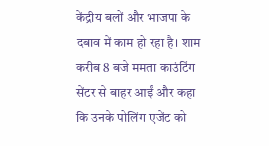केंद्रीय बलों और भाजपा के दबाव में काम हो रहा है। शाम करीब 8 बजे ममता काउंटिंग सेंटर से बाहर आईं और कहा कि उनके पोलिंग एजेंट को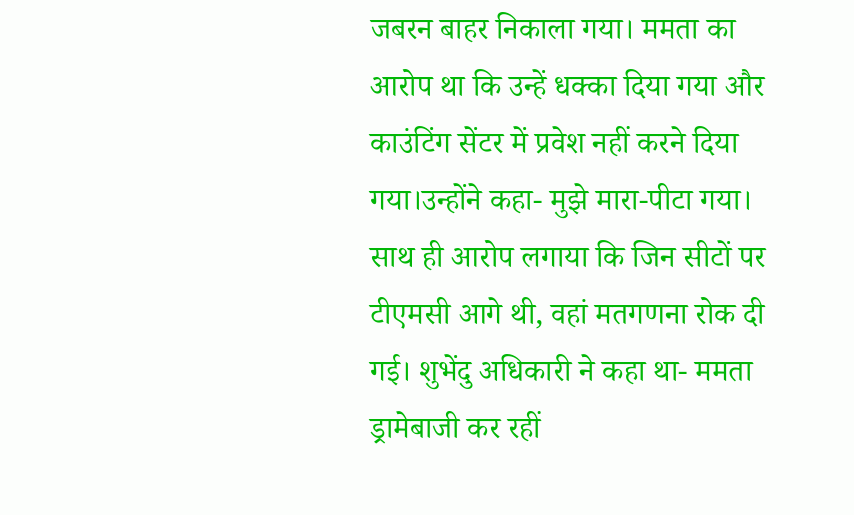जबरन बाहर निकाला गया। ममता का आरोप था कि उन्हें धक्का दिया गया और काउंटिंग सेंटर में प्रवेश नहीं करने दिया गया।उन्होंने कहा- मुझे मारा-पीटा गया। साथ ही आरोप लगाया कि जिन सीटों पर टीएमसी आगे थी, वहां मतगणना रोक दी गई। शुभेंदु अधिकारी ने कहा था- ममता ड्रामेबाजी कर रहीं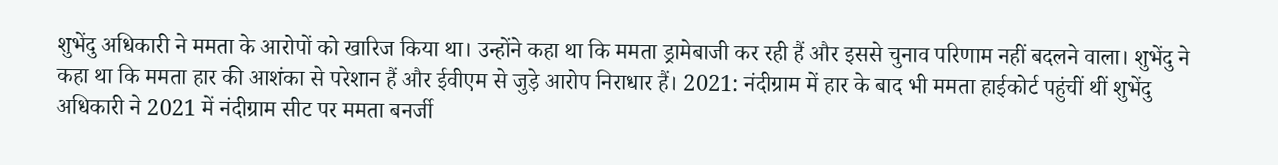शुभेंदु अधिकारी ने ममता के आरोपों को खारिज किया था। उन्होंने कहा था कि ममता ड्रामेबाजी कर रही हैं और इससे चुनाव परिणाम नहीं बदलने वाला। शुभेंदु ने कहा था कि ममता हार की आशंका से परेशान हैं और ईवीएम से जुड़े आरोप निराधार हैं। 2021: नंदीग्राम में हार के बाद भी ममता हाईकोर्ट पहुंचीं थीं शुभेंदु अधिकारी ने 2021 में नंदीग्राम सीट पर ममता बनर्जी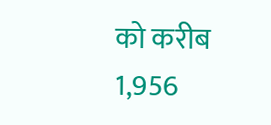को करीब 1,956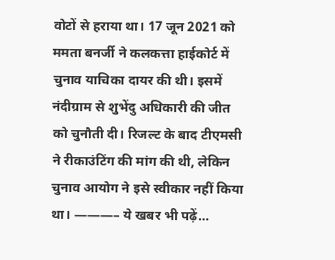वोटों से हराया था। 17 जून 2021 को ममता बनर्जी ने कलकत्ता हाईकोर्ट में चुनाव याचिका दायर की थी। इसमें नंदीग्राम से शुभेंदु अधिकारी की जीत को चुनौती दी। रिजल्ट के बाद टीएमसी ने रीकाउंटिंग की मांग की थी, लेकिन चुनाव आयोग ने इसे स्वीकार नहीं किया था। ———– ये खबर भी पढ़ें…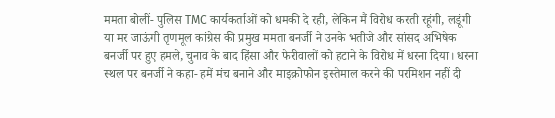ममता बोलीं- पुलिस TMC कार्यकर्ताओं को धमकी दे रही, लेकिन मैं विरोध करती रहूंगी, लडूंगी या मर जाऊंगी तृणमूल कांग्रेस की प्रमुख ममता बनर्जी ने उनके भतीजे और सांसद अभिषेक बनर्जी पर हुए हमले, चुनाव के बाद हिंसा और फेरीवालों को हटाने के विरोध में धरना दिया। धरना स्थल पर बनर्जी ने कहा- हमें मंच बनाने और माइक्रोफोन इस्तेमाल करने की परमिशन नहीं दी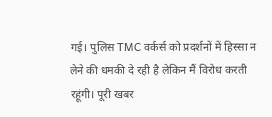गई। पुलिस TMC वर्कर्स को प्रदर्शनों में हिस्सा न लेने की धमकी दे रही है लेकिन मैं विरोध करती रहूंगी। पूरी खबर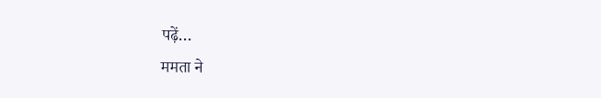पढ़ें…
ममता ने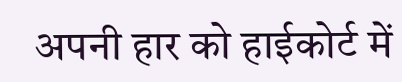अपनी हार को हाईकोर्ट में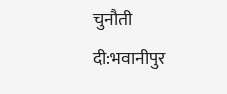चुनौती दी:भवानीपुर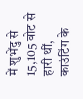में शुभेंदु से 15,105 वोट से हारी थीं, काउंटिंग के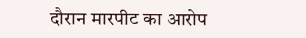दौरान मारपीट का आरोप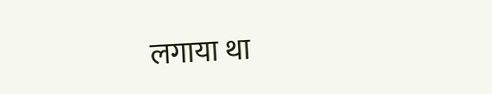लगाया था